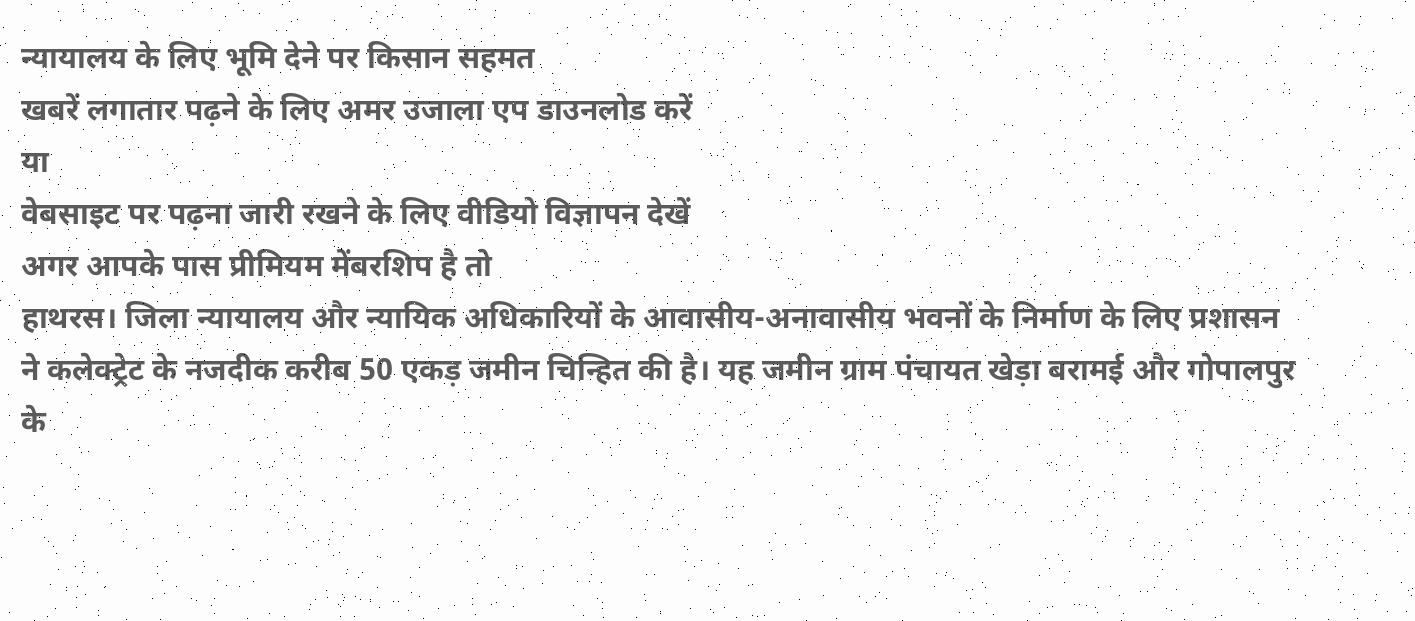न्यायालय के लिए भूमि देने पर किसान सहमत
खबरें लगातार पढ़ने के लिए अमर उजाला एप डाउनलोड करें
या
वेबसाइट पर पढ़ना जारी रखने के लिए वीडियो विज्ञापन देखें
अगर आपके पास प्रीमियम मेंबरशिप है तो
हाथरस। जिला न्यायालय और न्यायिक अधिकारियों के आवासीय-अनावासीय भवनों के निर्माण के लिए प्रशासन ने कलेक्ट्रेट के नजदीक करीब 50 एकड़ जमीन चिन्हित की है। यह जमीन ग्राम पंचायत खेड़ा बरामई और गोपालपुर के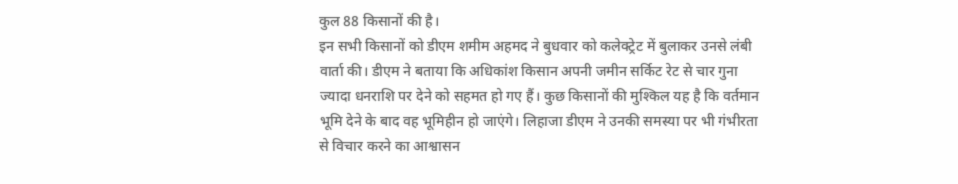कुल 88 किसानों की है।
इन सभी किसानों को डीएम शमीम अहमद ने बुधवार को कलेक्ट्रेट में बुलाकर उनसे लंबी वार्ता की। डीएम ने बताया कि अधिकांश किसान अपनी जमीन सर्किट रेट से चार गुना ज्यादा धनराशि पर देने को सहमत हो गए हैं। कुछ किसानों की मुश्किल यह है कि वर्तमान भूमि देने के बाद वह भूमिहीन हो जाएंगे। लिहाजा डीएम ने उनकी समस्या पर भी गंभीरता से विचार करने का आश्वासन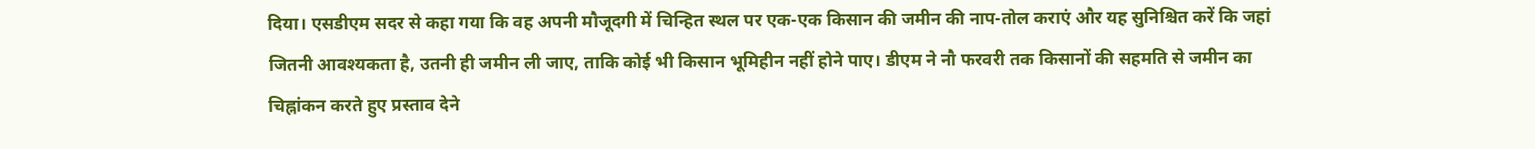दिया। एसडीएम सदर से कहा गया कि वह अपनी मौजूदगी में चिन्हित स्थल पर एक-एक किसान की जमीन की नाप-तोल कराएं और यह सुनिश्चित करें कि जहां जितनी आवश्यकता है, उतनी ही जमीन ली जाए, ताकि कोई भी किसान भूमिहीन नहीं होने पाए। डीएम ने नौ फरवरी तक किसानों की सहमति से जमीन का चिह्नांकन करते हुए प्रस्ताव देने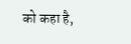को कहा है,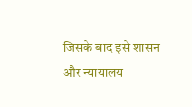जिसके बाद इसे शासन और न्यायालय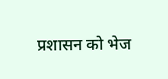प्रशासन को भेज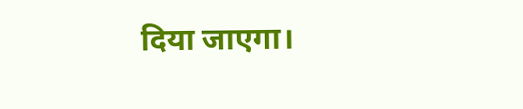दिया जाएगा।